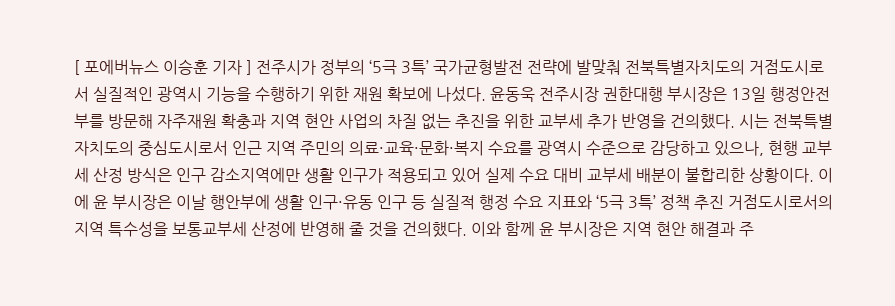[ 포에버뉴스 이승훈 기자 ] 전주시가 정부의 ‘5극 3특’ 국가균형발전 전략에 발맞춰 전북특별자치도의 거점도시로서 실질적인 광역시 기능을 수행하기 위한 재원 확보에 나섰다. 윤동욱 전주시장 권한대행 부시장은 13일 행정안전부를 방문해 자주재원 확충과 지역 현안 사업의 차질 없는 추진을 위한 교부세 추가 반영을 건의했다. 시는 전북특별자치도의 중심도시로서 인근 지역 주민의 의료·교육·문화·복지 수요를 광역시 수준으로 감당하고 있으나, 현행 교부세 산정 방식은 인구 감소지역에만 생활 인구가 적용되고 있어 실제 수요 대비 교부세 배분이 불합리한 상황이다. 이에 윤 부시장은 이날 행안부에 생활 인구·유동 인구 등 실질적 행정 수요 지표와 ‘5극 3특’ 정책 추진 거점도시로서의 지역 특수성을 보통교부세 산정에 반영해 줄 것을 건의했다. 이와 함께 윤 부시장은 지역 현안 해결과 주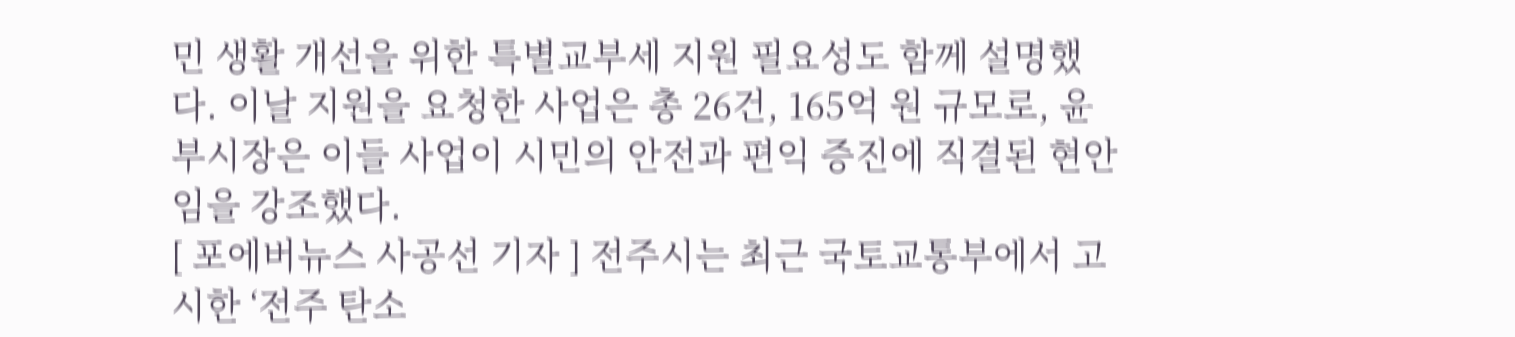민 생활 개선을 위한 특별교부세 지원 필요성도 함께 설명했다. 이날 지원을 요청한 사업은 총 26건, 165억 원 규모로, 윤 부시장은 이들 사업이 시민의 안전과 편익 증진에 직결된 현안임을 강조했다.
[ 포에버뉴스 사공선 기자 ] 전주시는 최근 국토교통부에서 고시한 ‘전주 탄소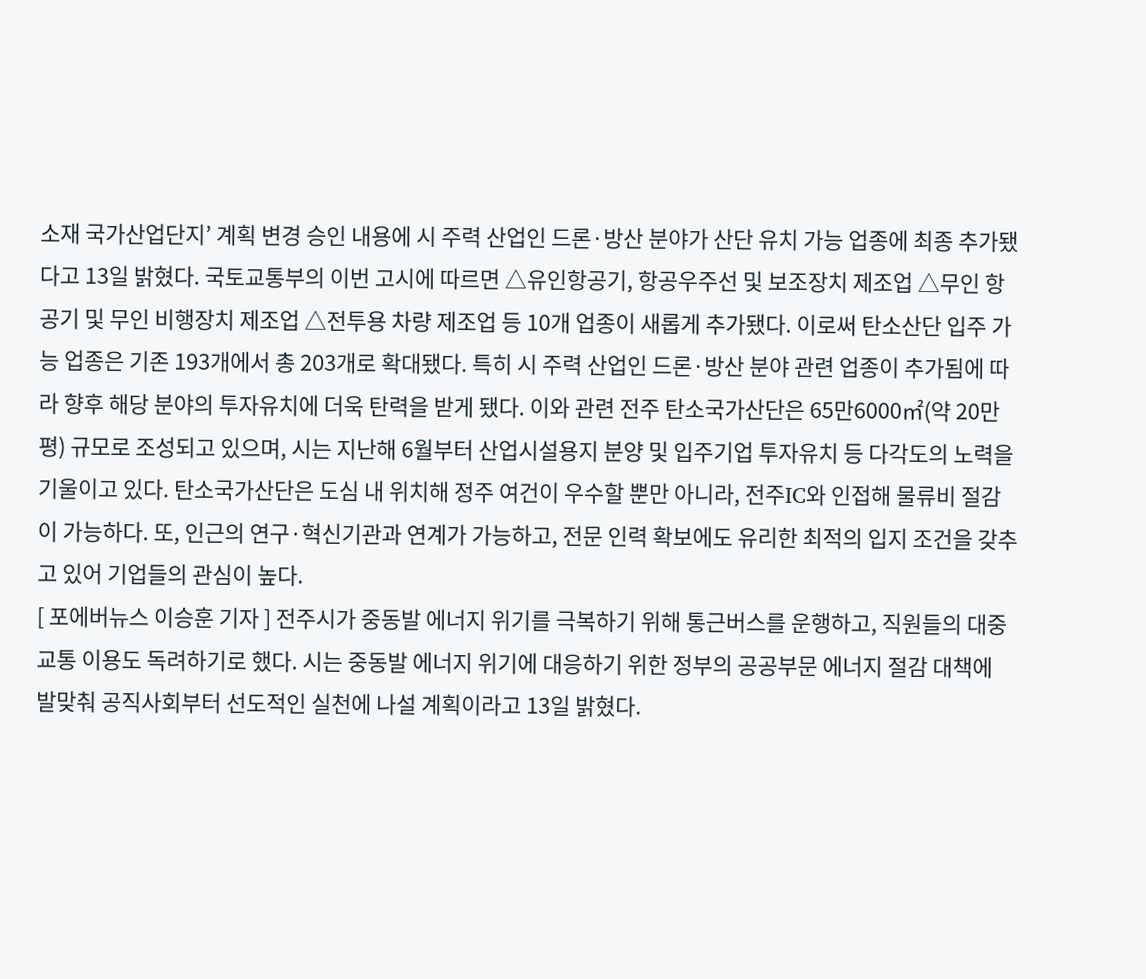소재 국가산업단지’ 계획 변경 승인 내용에 시 주력 산업인 드론·방산 분야가 산단 유치 가능 업종에 최종 추가됐다고 13일 밝혔다. 국토교통부의 이번 고시에 따르면 △유인항공기, 항공우주선 및 보조장치 제조업 △무인 항공기 및 무인 비행장치 제조업 △전투용 차량 제조업 등 10개 업종이 새롭게 추가됐다. 이로써 탄소산단 입주 가능 업종은 기존 193개에서 총 203개로 확대됐다. 특히 시 주력 산업인 드론·방산 분야 관련 업종이 추가됨에 따라 향후 해당 분야의 투자유치에 더욱 탄력을 받게 됐다. 이와 관련 전주 탄소국가산단은 65만6000㎡(약 20만평) 규모로 조성되고 있으며, 시는 지난해 6월부터 산업시설용지 분양 및 입주기업 투자유치 등 다각도의 노력을 기울이고 있다. 탄소국가산단은 도심 내 위치해 정주 여건이 우수할 뿐만 아니라, 전주IC와 인접해 물류비 절감이 가능하다. 또, 인근의 연구·혁신기관과 연계가 가능하고, 전문 인력 확보에도 유리한 최적의 입지 조건을 갖추고 있어 기업들의 관심이 높다.
[ 포에버뉴스 이승훈 기자 ] 전주시가 중동발 에너지 위기를 극복하기 위해 통근버스를 운행하고, 직원들의 대중교통 이용도 독려하기로 했다. 시는 중동발 에너지 위기에 대응하기 위한 정부의 공공부문 에너지 절감 대책에 발맞춰 공직사회부터 선도적인 실천에 나설 계획이라고 13일 밝혔다.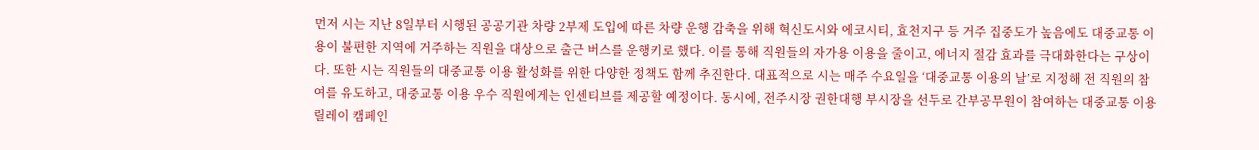먼저 시는 지난 8일부터 시행된 공공기관 차량 2부제 도입에 따른 차량 운행 감축을 위해 혁신도시와 에코시티, 효천지구 등 거주 집중도가 높음에도 대중교통 이용이 불편한 지역에 거주하는 직원을 대상으로 출근 버스를 운행키로 했다. 이를 통해 직원들의 자가용 이용을 줄이고, 에너지 절감 효과를 극대화한다는 구상이다. 또한 시는 직원들의 대중교통 이용 활성화를 위한 다양한 정책도 함께 추진한다. 대표적으로 시는 매주 수요일을 ‘대중교통 이용의 날’로 지정해 전 직원의 참여를 유도하고, 대중교통 이용 우수 직원에게는 인센티브를 제공할 예정이다. 동시에, 전주시장 권한대행 부시장을 선두로 간부공무원이 참여하는 대중교통 이용 릴레이 캠페인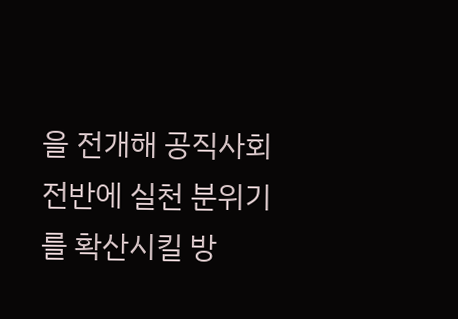을 전개해 공직사회 전반에 실천 분위기를 확산시킬 방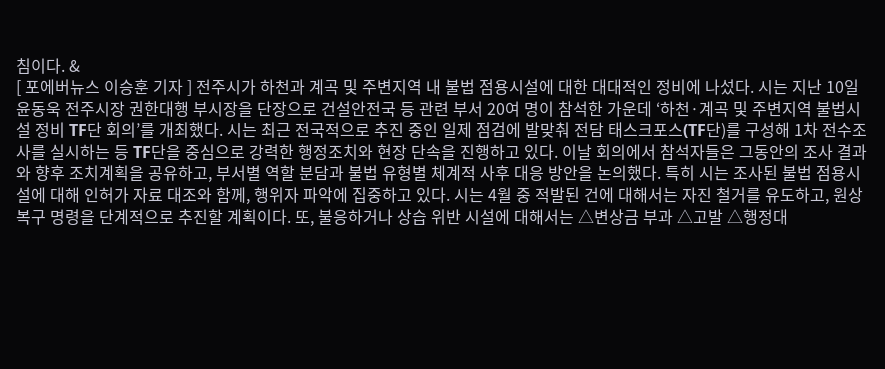침이다. &
[ 포에버뉴스 이승훈 기자 ] 전주시가 하천과 계곡 및 주변지역 내 불법 점용시설에 대한 대대적인 정비에 나섰다. 시는 지난 10일 윤동욱 전주시장 권한대행 부시장을 단장으로 건설안전국 등 관련 부서 20여 명이 참석한 가운데 ‘하천·계곡 및 주변지역 불법시설 정비 TF단 회의’를 개최했다. 시는 최근 전국적으로 추진 중인 일제 점검에 발맞춰 전담 태스크포스(TF단)를 구성해 1차 전수조사를 실시하는 등 TF단을 중심으로 강력한 행정조치와 현장 단속을 진행하고 있다. 이날 회의에서 참석자들은 그동안의 조사 결과와 향후 조치계획을 공유하고, 부서별 역할 분담과 불법 유형별 체계적 사후 대응 방안을 논의했다. 특히 시는 조사된 불법 점용시설에 대해 인허가 자료 대조와 함께, 행위자 파악에 집중하고 있다. 시는 4월 중 적발된 건에 대해서는 자진 철거를 유도하고, 원상복구 명령을 단계적으로 추진할 계획이다. 또, 불응하거나 상습 위반 시설에 대해서는 △변상금 부과 △고발 △행정대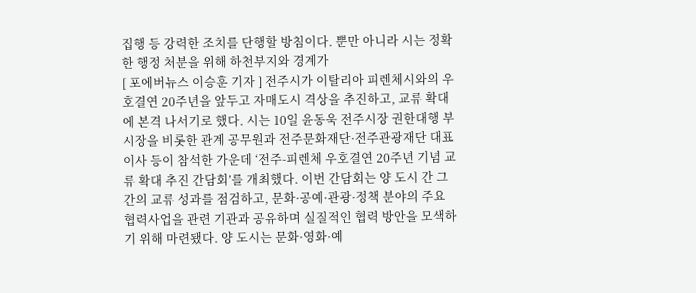집행 등 강력한 조치를 단행할 방침이다. 뿐만 아니라 시는 정확한 행정 처분을 위해 하천부지와 경계가
[ 포에버뉴스 이승훈 기자 ] 전주시가 이탈리아 피렌체시와의 우호결연 20주년을 앞두고 자매도시 격상을 추진하고, 교류 확대에 본격 나서기로 했다. 시는 10일 윤동욱 전주시장 권한대행 부시장을 비롯한 관계 공무원과 전주문화재단·전주관광재단 대표이사 등이 참석한 가운데 ‘전주-피렌체 우호결연 20주년 기념 교류 확대 추진 간담회’를 개최했다. 이번 간담회는 양 도시 간 그간의 교류 성과를 점검하고, 문화·공예·관광·정책 분야의 주요 협력사업을 관련 기관과 공유하며 실질적인 협력 방안을 모색하기 위해 마련됐다. 양 도시는 문화·영화·예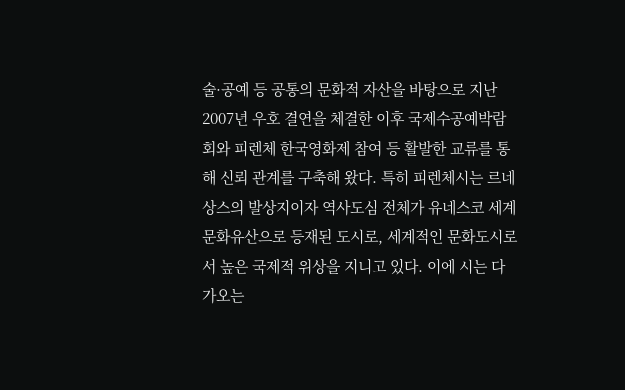술·공예 등 공통의 문화적 자산을 바탕으로 지난 2007년 우호 결연을 체결한 이후 국제수공예박람회와 피렌체 한국영화제 참여 등 활발한 교류를 통해 신뢰 관계를 구축해 왔다. 특히 피렌체시는 르네상스의 발상지이자 역사도심 전체가 유네스코 세계문화유산으로 등재된 도시로, 세계적인 문화도시로서 높은 국제적 위상을 지니고 있다. 이에 시는 다가오는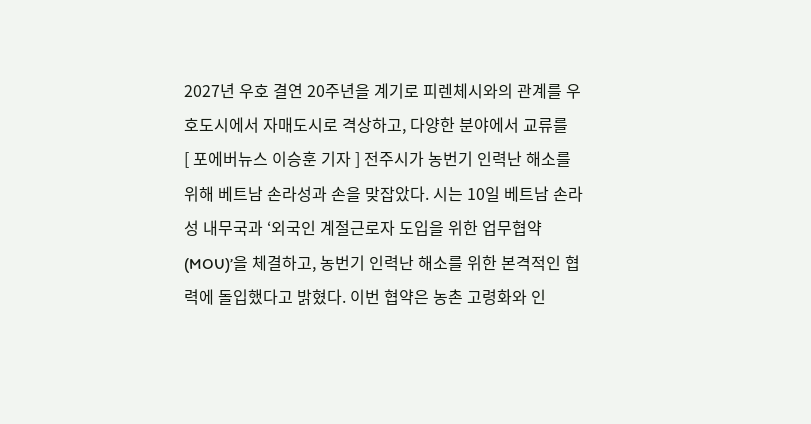2027년 우호 결연 20주년을 계기로 피렌체시와의 관계를 우호도시에서 자매도시로 격상하고, 다양한 분야에서 교류를
[ 포에버뉴스 이승훈 기자 ] 전주시가 농번기 인력난 해소를 위해 베트남 손라성과 손을 맞잡았다. 시는 10일 베트남 손라성 내무국과 ‘외국인 계절근로자 도입을 위한 업무협약(MOU)’을 체결하고, 농번기 인력난 해소를 위한 본격적인 협력에 돌입했다고 밝혔다. 이번 협약은 농촌 고령화와 인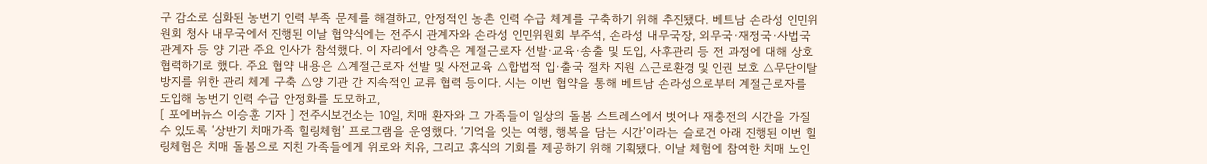구 감소로 심화된 농번기 인력 부족 문제를 해결하고, 안정적인 농촌 인력 수급 체계를 구축하기 위해 추진됐다. 베트남 손라성 인민위원회 청사 내무국에서 진행된 이날 협약식에는 전주시 관계자와 손라성 인민위원회 부주석, 손라성 내무국장, 외무국·재정국·사법국 관계자 등 양 기관 주요 인사가 참석했다. 이 자리에서 양측은 계절근로자 선발·교육·송출 및 도입, 사후관리 등 전 과정에 대해 상호 협력하기로 했다. 주요 협약 내용은 △계절근로자 선발 및 사전교육 △합법적 입·출국 절차 지원 △근로환경 및 인권 보호 △무단이탈 방지를 위한 관리 체계 구축 △양 기관 간 지속적인 교류 협력 등이다. 시는 이번 협약을 통해 베트남 손라성으로부터 계절근로자를 도입해 농번기 인력 수급 안정화를 도모하고,
[ 포에버뉴스 이승훈 기자 ] 전주시보건소는 10일, 치매 환자와 그 가족들이 일상의 돌봄 스트레스에서 벗어나 재충전의 시간을 가질 수 있도록 ‘상반기 치매가족 힐링체험’ 프로그램을 운영했다. ‘기억을 잇는 여행, 행복을 담는 시간’이라는 슬로건 아래 진행된 이번 힐링체험은 치매 돌봄으로 지친 가족들에게 위로와 치유, 그리고 휴식의 기회를 제공하기 위해 기획됐다. 이날 체험에 참여한 치매 노인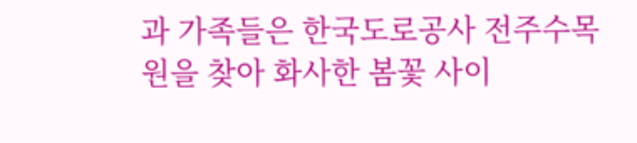과 가족들은 한국도로공사 전주수목원을 찾아 화사한 봄꽃 사이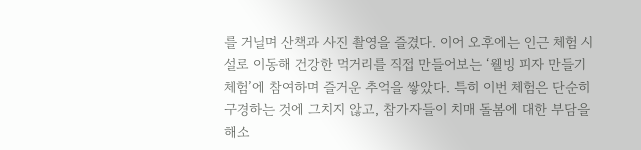를 거닐며 산책과 사진 촬영을 즐겼다. 이어 오후에는 인근 체험 시설로 이동해 건강한 먹거리를 직접 만들어보는 ‘웰빙 피자 만들기 체험’에 참여하며 즐거운 추억을 쌓았다. 특히 이번 체험은 단순히 구경하는 것에 그치지 않고, 참가자들이 치매 돌봄에 대한 부담을 해소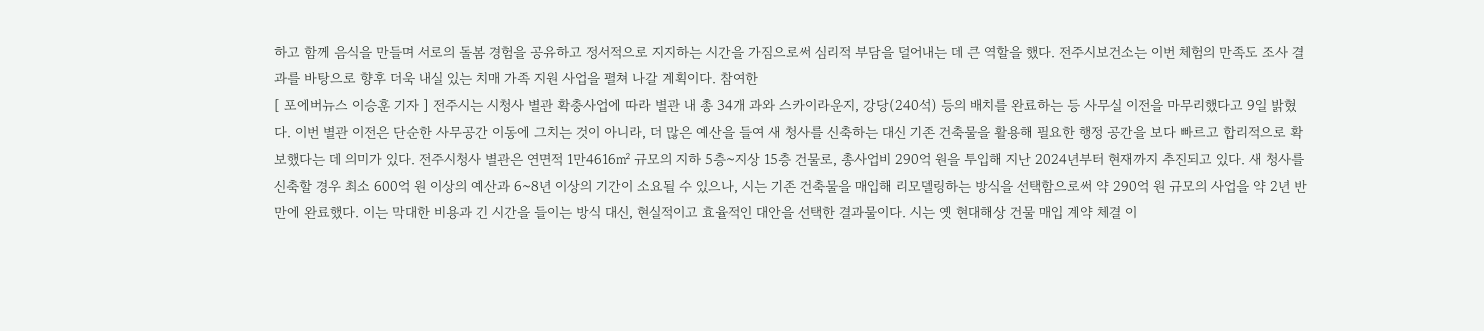하고 함께 음식을 만들며 서로의 돌봄 경험을 공유하고 정서적으로 지지하는 시간을 가짐으로써 심리적 부담을 덜어내는 데 큰 역할을 했다. 전주시보건소는 이번 체험의 만족도 조사 결과를 바탕으로 향후 더욱 내실 있는 치매 가족 지원 사업을 펼쳐 나갈 계획이다. 참여한
[ 포에버뉴스 이승훈 기자 ] 전주시는 시청사 별관 확충사업에 따라 별관 내 총 34개 과와 스카이라운지, 강당(240석) 등의 배치를 완료하는 등 사무실 이전을 마무리했다고 9일 밝혔다. 이번 별관 이전은 단순한 사무공간 이동에 그치는 것이 아니라, 더 많은 예산을 들여 새 청사를 신축하는 대신 기존 건축물을 활용해 필요한 행정 공간을 보다 빠르고 합리적으로 확보했다는 데 의미가 있다. 전주시청사 별관은 연면적 1만4616㎡ 규모의 지하 5층~지상 15층 건물로, 총사업비 290억 원을 투입해 지난 2024년부터 현재까지 추진되고 있다. 새 청사를 신축할 경우 최소 600억 원 이상의 예산과 6~8년 이상의 기간이 소요될 수 있으나, 시는 기존 건축물을 매입해 리모델링하는 방식을 선택함으로써 약 290억 원 규모의 사업을 약 2년 반 만에 완료했다. 이는 막대한 비용과 긴 시간을 들이는 방식 대신, 현실적이고 효율적인 대안을 선택한 결과물이다. 시는 옛 현대해상 건물 매입 계약 체결 이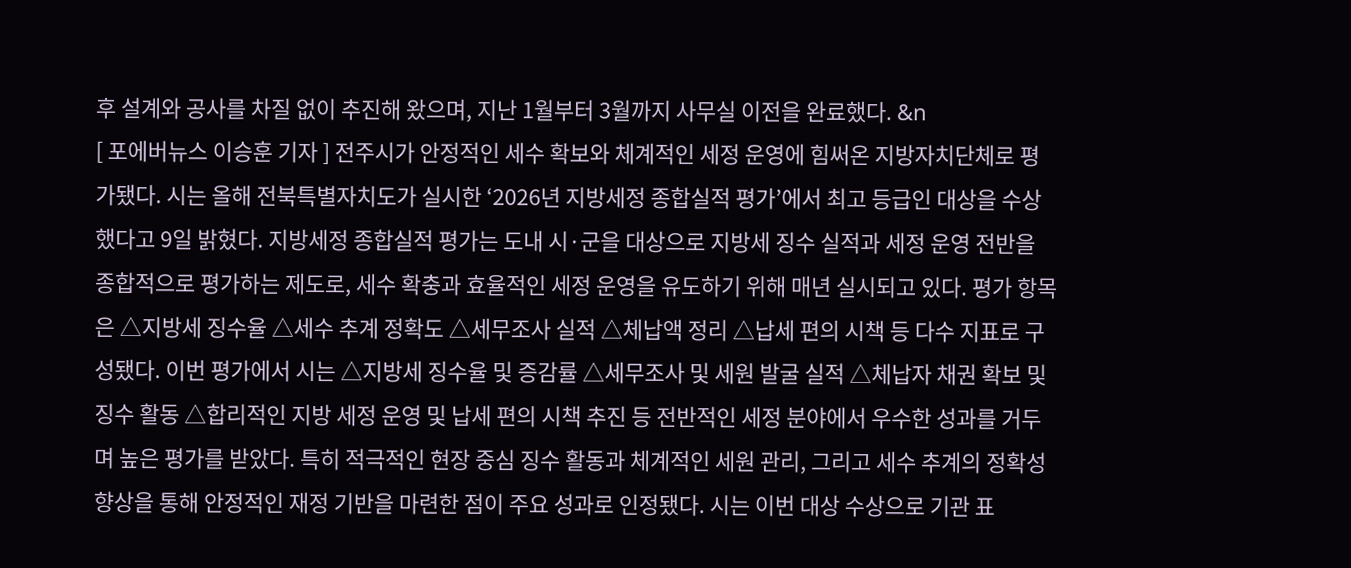후 설계와 공사를 차질 없이 추진해 왔으며, 지난 1월부터 3월까지 사무실 이전을 완료했다. &n
[ 포에버뉴스 이승훈 기자 ] 전주시가 안정적인 세수 확보와 체계적인 세정 운영에 힘써온 지방자치단체로 평가됐다. 시는 올해 전북특별자치도가 실시한 ‘2026년 지방세정 종합실적 평가’에서 최고 등급인 대상을 수상했다고 9일 밝혔다. 지방세정 종합실적 평가는 도내 시·군을 대상으로 지방세 징수 실적과 세정 운영 전반을 종합적으로 평가하는 제도로, 세수 확충과 효율적인 세정 운영을 유도하기 위해 매년 실시되고 있다. 평가 항목은 △지방세 징수율 △세수 추계 정확도 △세무조사 실적 △체납액 정리 △납세 편의 시책 등 다수 지표로 구성됐다. 이번 평가에서 시는 △지방세 징수율 및 증감률 △세무조사 및 세원 발굴 실적 △체납자 채권 확보 및 징수 활동 △합리적인 지방 세정 운영 및 납세 편의 시책 추진 등 전반적인 세정 분야에서 우수한 성과를 거두며 높은 평가를 받았다. 특히 적극적인 현장 중심 징수 활동과 체계적인 세원 관리, 그리고 세수 추계의 정확성 향상을 통해 안정적인 재정 기반을 마련한 점이 주요 성과로 인정됐다. 시는 이번 대상 수상으로 기관 표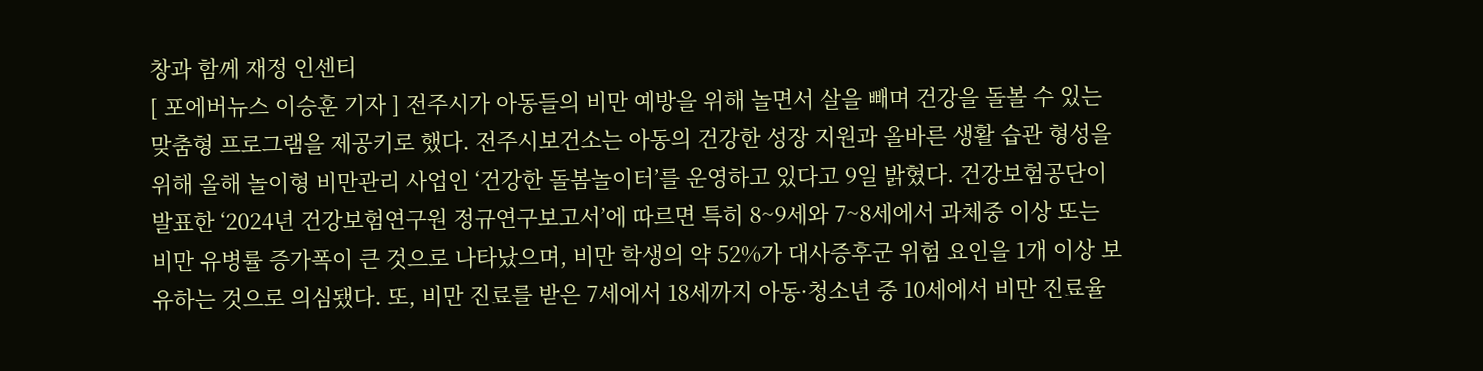창과 함께 재정 인센티
[ 포에버뉴스 이승훈 기자 ] 전주시가 아동들의 비만 예방을 위해 놀면서 살을 빼며 건강을 돌볼 수 있는 맞춤형 프로그램을 제공키로 했다. 전주시보건소는 아동의 건강한 성장 지원과 올바른 생활 습관 형성을 위해 올해 놀이형 비만관리 사업인 ‘건강한 돌봄놀이터’를 운영하고 있다고 9일 밝혔다. 건강보험공단이 발표한 ‘2024년 건강보험연구원 정규연구보고서’에 따르면 특히 8~9세와 7~8세에서 과체중 이상 또는 비만 유병률 증가폭이 큰 것으로 나타났으며, 비만 학생의 약 52%가 대사증후군 위험 요인을 1개 이상 보유하는 것으로 의심됐다. 또, 비만 진료를 받은 7세에서 18세까지 아동·청소년 중 10세에서 비만 진료율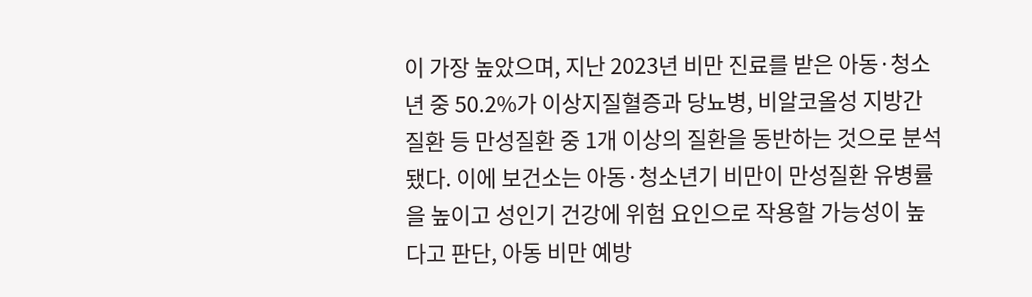이 가장 높았으며, 지난 2023년 비만 진료를 받은 아동·청소년 중 50.2%가 이상지질혈증과 당뇨병, 비알코올성 지방간 질환 등 만성질환 중 1개 이상의 질환을 동반하는 것으로 분석됐다. 이에 보건소는 아동·청소년기 비만이 만성질환 유병률을 높이고 성인기 건강에 위험 요인으로 작용할 가능성이 높다고 판단, 아동 비만 예방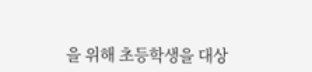을 위해 초등학생을 대상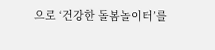으로 ‘건강한 돌봄놀이터’를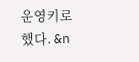운영키로 했다. &n